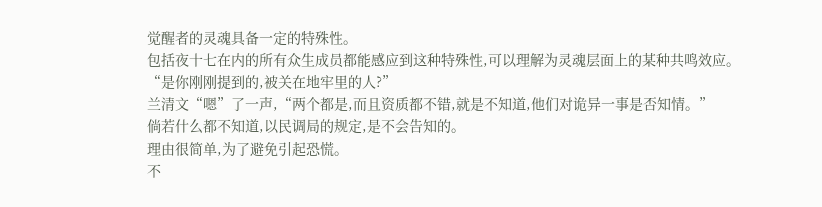觉醒者的灵魂具备一定的特殊性。
包括夜十七在内的所有众生成员都能感应到这种特殊性,可以理解为灵魂层面上的某种共鸣效应。
“是你刚刚提到的,被关在地牢里的人?”
兰清文“嗯”了一声,“两个都是,而且资质都不错,就是不知道,他们对诡异一事是否知情。”
倘若什么都不知道,以民调局的规定,是不会告知的。
理由很简单,为了避免引起恐慌。
不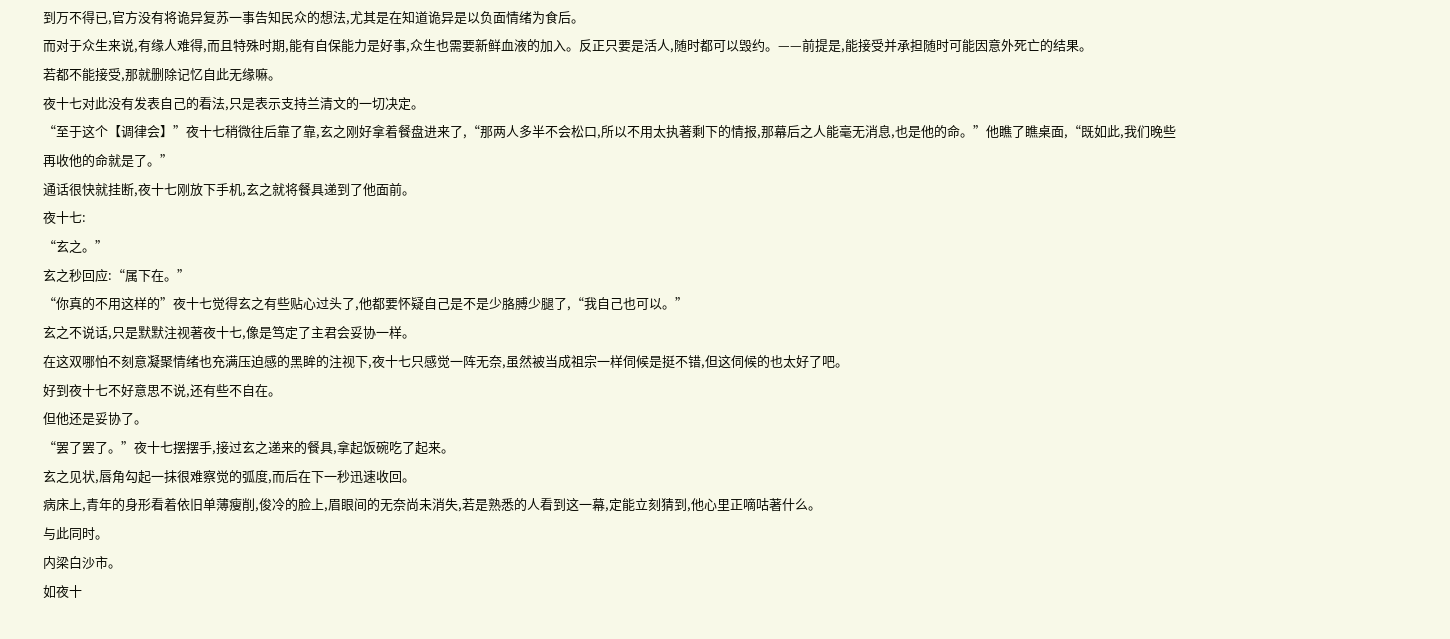到万不得已,官方没有将诡异复苏一事告知民众的想法,尤其是在知道诡异是以负面情绪为食后。
而对于众生来说,有缘人难得,而且特殊时期,能有自保能力是好事,众生也需要新鲜血液的加入。反正只要是活人,随时都可以毁约。——前提是,能接受并承担随时可能因意外死亡的结果。
若都不能接受,那就删除记忆自此无缘嘛。
夜十七对此没有发表自己的看法,只是表示支持兰清文的一切决定。
“至于这个【调律会】”夜十七稍微往后靠了靠,玄之刚好拿着餐盘进来了,“那两人多半不会松口,所以不用太执著剩下的情报,那幕后之人能毫无消息,也是他的命。”他瞧了瞧桌面,“既如此,我们晚些再收他的命就是了。”
通话很快就挂断,夜十七刚放下手机,玄之就将餐具递到了他面前。
夜十七:
“玄之。”
玄之秒回应:“属下在。”
“你真的不用这样的”夜十七觉得玄之有些贴心过头了,他都要怀疑自己是不是少胳膊少腿了,“我自己也可以。”
玄之不说话,只是默默注视著夜十七,像是笃定了主君会妥协一样。
在这双哪怕不刻意凝聚情绪也充满压迫感的黑眸的注视下,夜十七只感觉一阵无奈,虽然被当成祖宗一样伺候是挺不错,但这伺候的也太好了吧。
好到夜十七不好意思不说,还有些不自在。
但他还是妥协了。
“罢了罢了。”夜十七摆摆手,接过玄之递来的餐具,拿起饭碗吃了起来。
玄之见状,唇角勾起一抹很难察觉的弧度,而后在下一秒迅速收回。
病床上,青年的身形看着依旧单薄瘦削,俊冷的脸上,眉眼间的无奈尚未消失,若是熟悉的人看到这一幕,定能立刻猜到,他心里正嘀咕著什么。
与此同时。
内梁白沙市。
如夜十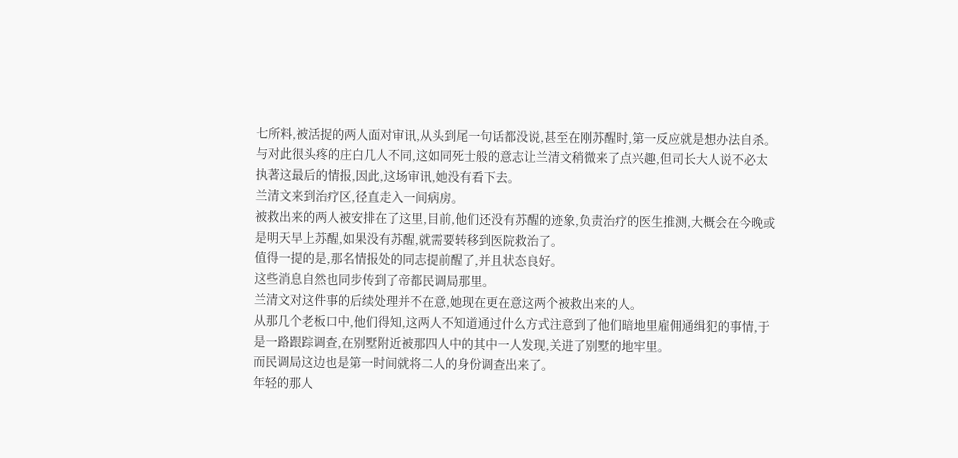七所料,被活捉的两人面对审讯,从头到尾一句话都没说,甚至在刚苏醒时,第一反应就是想办法自杀。
与对此很头疼的庄白几人不同,这如同死士般的意志让兰清文稍微来了点兴趣,但司长大人说不必太执著这最后的情报,因此,这场审讯,她没有看下去。
兰清文来到治疗区,径直走入一间病房。
被救出来的两人被安排在了这里,目前,他们还没有苏醒的迹象,负责治疗的医生推测,大概会在今晚或是明天早上苏醒,如果没有苏醒,就需要转移到医院救治了。
值得一提的是,那名情报处的同志提前醒了,并且状态良好。
这些消息自然也同步传到了帝都民调局那里。
兰清文对这件事的后续处理并不在意,她现在更在意这两个被救出来的人。
从那几个老板口中,他们得知,这两人不知道通过什么方式注意到了他们暗地里雇佣通缉犯的事情,于是一路跟踪调查,在别墅附近被那四人中的其中一人发现,关进了别墅的地牢里。
而民调局这边也是第一时间就将二人的身份调查出来了。
年轻的那人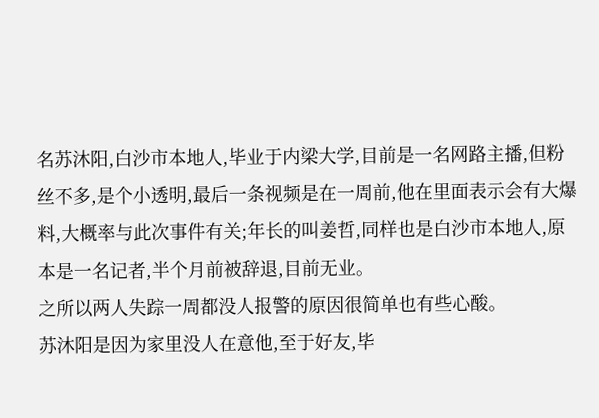名苏沐阳,白沙市本地人,毕业于内梁大学,目前是一名网路主播,但粉丝不多,是个小透明,最后一条视频是在一周前,他在里面表示会有大爆料,大概率与此次事件有关;年长的叫姜哲,同样也是白沙市本地人,原本是一名记者,半个月前被辞退,目前无业。
之所以两人失踪一周都没人报警的原因很简单也有些心酸。
苏沐阳是因为家里没人在意他,至于好友,毕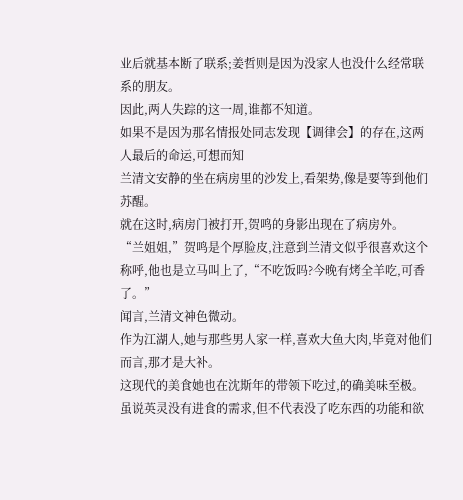业后就基本断了联系;姜哲则是因为没家人也没什么经常联系的朋友。
因此,两人失踪的这一周,谁都不知道。
如果不是因为那名情报处同志发现【调律会】的存在,这两人最后的命运,可想而知
兰清文安静的坐在病房里的沙发上,看架势,像是要等到他们苏醒。
就在这时,病房门被打开,贺鸣的身影出现在了病房外。
“兰姐姐,”贺鸣是个厚脸皮,注意到兰清文似乎很喜欢这个称呼,他也是立马叫上了,“不吃饭吗?今晚有烤全羊吃,可香了。”
闻言,兰清文神色微动。
作为江湖人,她与那些男人家一样,喜欢大鱼大肉,毕竟对他们而言,那才是大补。
这现代的美食她也在沈斯年的带领下吃过,的确美味至极。
虽说英灵没有进食的需求,但不代表没了吃东西的功能和欲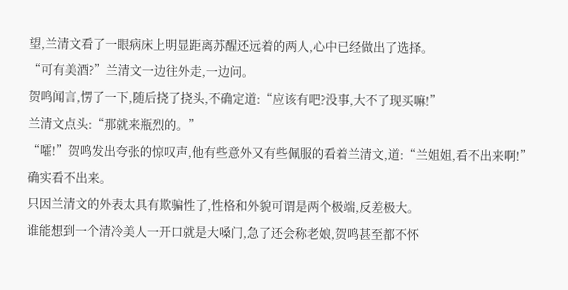望,兰清文看了一眼病床上明显距离苏醒还远着的两人,心中已经做出了选择。
“可有美酒?”兰清文一边往外走,一边问。
贺鸣闻言,愣了一下,随后挠了挠头,不确定道:“应该有吧?没事,大不了现买嘛!”
兰清文点头:“那就来瓶烈的。”
“嚯!”贺鸣发出夸张的惊叹声,他有些意外又有些佩服的看着兰清文,道:“兰姐姐,看不出来啊!”
确实看不出来。
只因兰清文的外表太具有欺骗性了,性格和外貌可谓是两个极端,反差极大。
谁能想到一个清冷美人一开口就是大嗓门,急了还会称老娘,贺鸣甚至都不怀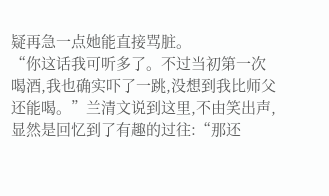疑再急一点她能直接骂脏。
“你这话我可听多了。不过当初第一次喝酒,我也确实吓了一跳,没想到我比师父还能喝。”兰清文说到这里,不由笑出声,显然是回忆到了有趣的过往:“那还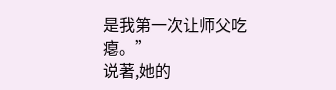是我第一次让师父吃瘪。”
说著,她的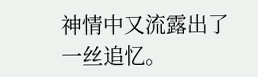神情中又流露出了一丝追忆。